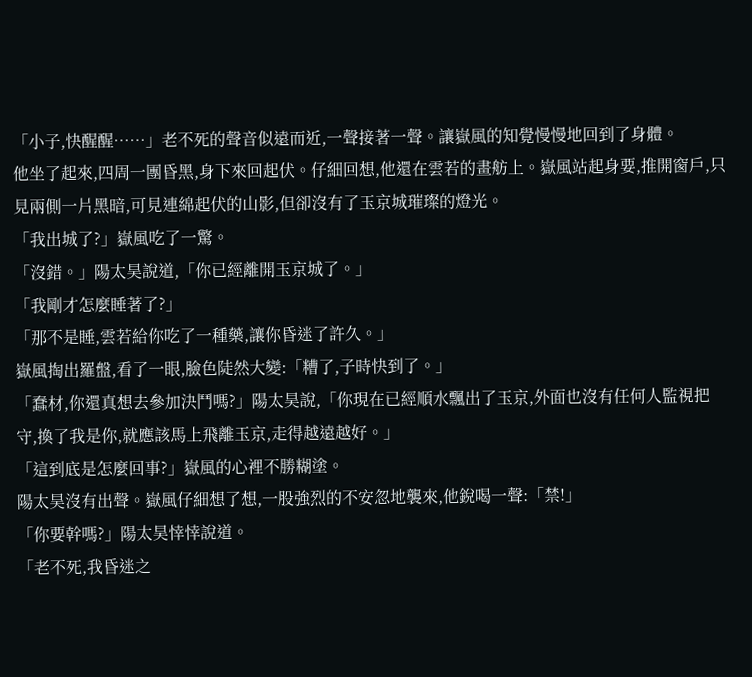「小子,快醒醒……」老不死的聲音似遠而近,一聲接著一聲。讓嶽風的知覺慢慢地回到了身體。
他坐了起來,四周一團昏黑,身下來回起伏。仔細回想,他還在雲若的畫舫上。嶽風站起身要,推開窗戶,只見兩側一片黑暗,可見連綿起伏的山影,但卻沒有了玉京城璀璨的燈光。
「我出城了?」嶽風吃了一驚。
「沒錯。」陽太昊說道,「你已經離開玉京城了。」
「我剛才怎麼睡著了?」
「那不是睡,雲若給你吃了一種藥,讓你昏迷了許久。」
嶽風掏出羅盤,看了一眼,臉色陡然大變:「糟了,子時快到了。」
「蠢材,你還真想去參加決鬥嗎?」陽太昊說,「你現在已經順水飄出了玉京,外面也沒有任何人監視把守,換了我是你,就應該馬上飛離玉京,走得越遠越好。」
「這到底是怎麼回事?」嶽風的心裡不勝糊塗。
陽太昊沒有出聲。嶽風仔細想了想,一股強烈的不安忽地襲來,他銳喝一聲:「禁!」
「你要幹嗎?」陽太昊悻悻說道。
「老不死,我昏迷之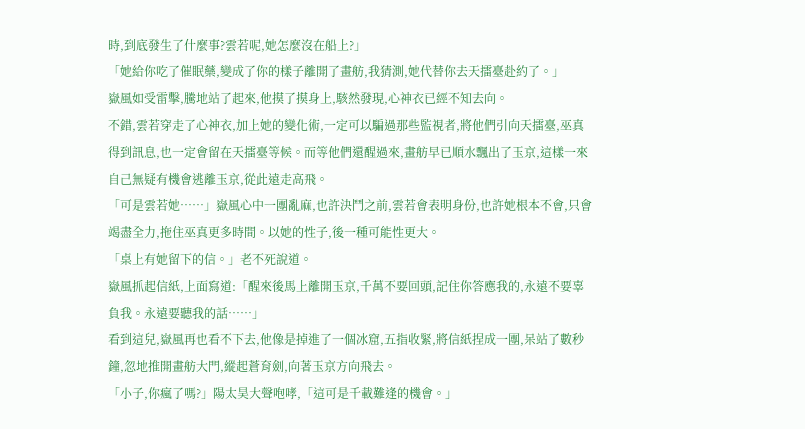時,到底發生了什麼事?雲若呢,她怎麼沒在船上?」
「她給你吃了催眠藥,變成了你的樣子離開了畫舫,我猜測,她代替你去天擂臺赴約了。」
嶽風如受雷擊,騰地站了起來,他摸了摸身上,駭然發現,心神衣已經不知去向。
不錯,雲若穿走了心神衣,加上她的變化術,一定可以騙過那些監視者,將他們引向天擂臺,巫真得到訊息,也一定會留在天擂臺等候。而等他們還醒過來,畫舫早已順水飄出了玉京,這樣一來自己無疑有機會逃離玉京,從此遠走高飛。
「可是雲若她……」嶽風心中一團亂麻,也許決鬥之前,雲若會表明身份,也許她根本不會,只會竭盡全力,拖住巫真更多時間。以她的性子,後一種可能性更大。
「桌上有她留下的信。」老不死說道。
嶽風抓起信紙,上面寫道:「醒來後馬上離開玉京,千萬不要回頭,記住你答應我的,永遠不要辜負我。永遠要聽我的話……」
看到這兒,嶽風再也看不下去,他像是掉進了一個冰窟,五指收緊,將信紙捏成一團,呆站了數秒鐘,忽地推開畫舫大門,縱起蒼育劍,向著玉京方向飛去。
「小子,你瘋了嗎?」陽太昊大聲咆哮,「這可是千載難逢的機會。」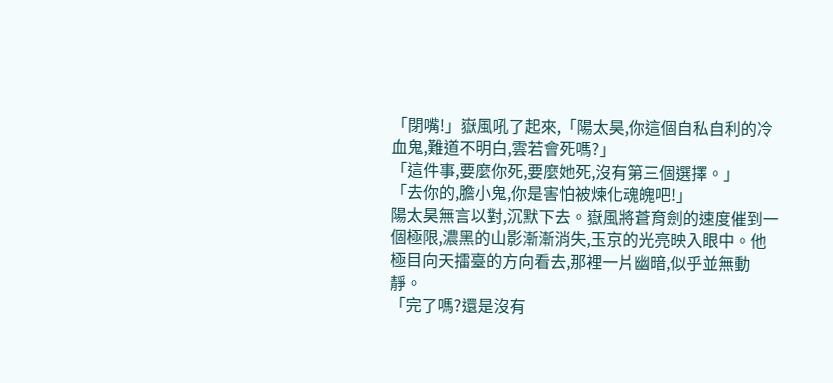「閉嘴!」嶽風吼了起來,「陽太昊,你這個自私自利的冷血鬼,難道不明白,雲若會死嗎?」
「這件事,要麼你死,要麼她死,沒有第三個選擇。」
「去你的,膽小鬼,你是害怕被煉化魂魄吧!」
陽太昊無言以對,沉默下去。嶽風將蒼育劍的速度催到一個極限,濃黑的山影漸漸消失,玉京的光亮映入眼中。他極目向天擂臺的方向看去,那裡一片幽暗,似乎並無動靜。
「完了嗎?還是沒有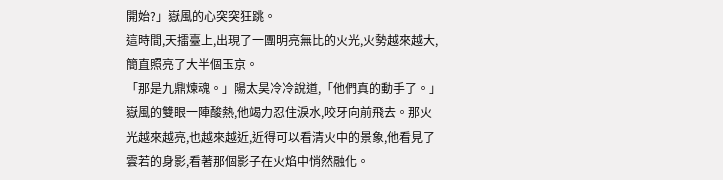開始?」嶽風的心突突狂跳。
這時間,天擂臺上,出現了一團明亮無比的火光,火勢越來越大,簡直照亮了大半個玉京。
「那是九鼎煉魂。」陽太昊冷冷說道,「他們真的動手了。」
嶽風的雙眼一陣酸熱,他竭力忍住淚水,咬牙向前飛去。那火光越來越亮,也越來越近,近得可以看清火中的景象,他看見了雲若的身影,看著那個影子在火焰中悄然融化。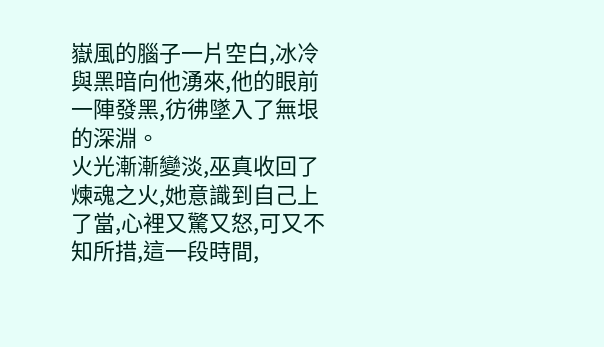嶽風的腦子一片空白,冰冷與黑暗向他湧來,他的眼前一陣發黑,彷彿墜入了無垠的深淵。
火光漸漸變淡,巫真收回了煉魂之火,她意識到自己上了當,心裡又驚又怒,可又不知所措,這一段時間,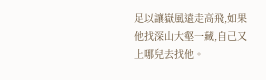足以讓嶽風遠走高飛,如果他找深山大壑一藏,自己又上哪兒去找他。